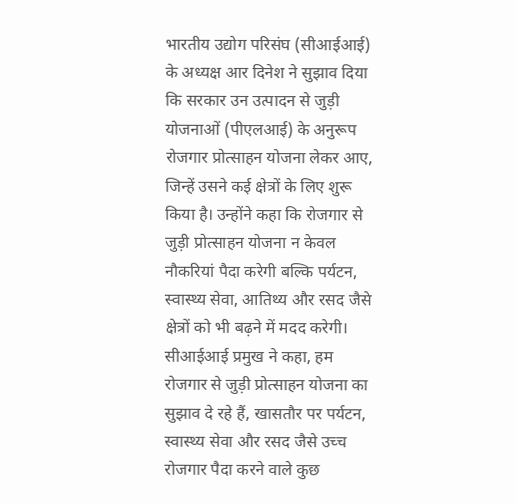भारतीय उद्योग परिसंघ (सीआईआई) के अध्यक्ष आर दिनेश ने सुझाव दिया कि सरकार उन उत्पादन से जुड़ी योजनाओं (पीएलआई) के अनुरूप रोजगार प्रोत्साहन योजना लेकर आए, जिन्हें उसने कई क्षेत्रों के लिए शुरू किया है। उन्होंने कहा कि रोजगार से जुड़ी प्रोत्साहन योजना न केवल नौकरियां पैदा करेगी बल्कि पर्यटन, स्वास्थ्य सेवा, आतिथ्य और रसद जैसे क्षेत्रों को भी बढ़ने में मदद करेगी।
सीआईआई प्रमुख ने कहा, हम रोजगार से जुड़ी प्रोत्साहन योजना का सुझाव दे रहे हैं, खासतौर पर पर्यटन, स्वास्थ्य सेवा और रसद जैसे उच्च रोजगार पैदा करने वाले कुछ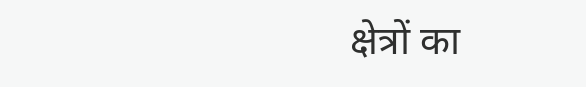क्षेत्रों का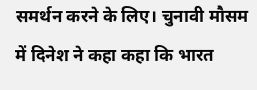समर्थन करने के लिए। चुनावी मौसम में दिनेश ने कहा कहा कि भारत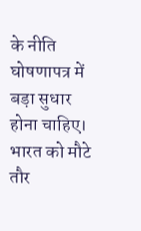के नीति घोषणापत्र में बड़ा सुधार होना चाहिए। भारत को मौटे तौर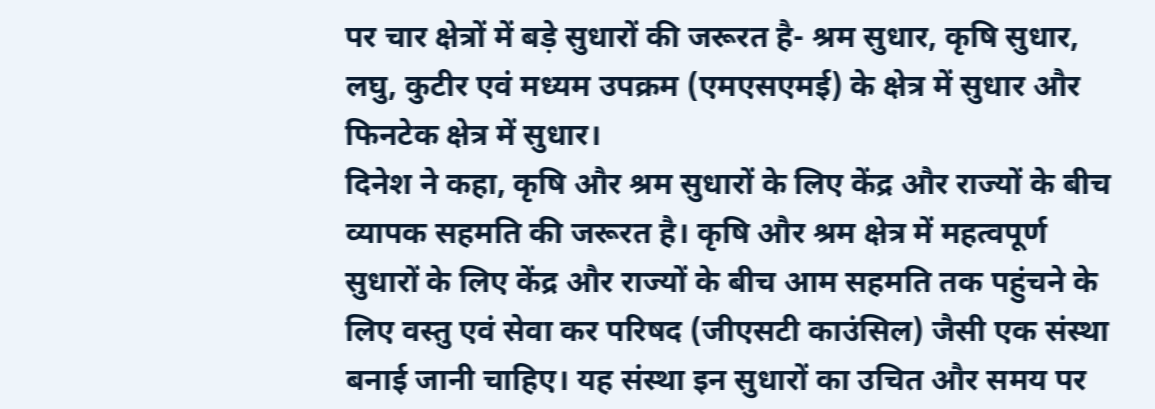पर चार क्षेत्रों में बड़े सुधारों की जरूरत है- श्रम सुधार, कृषि सुधार, लघु, कुटीर एवं मध्यम उपक्रम (एमएसएमई) के क्षेत्र में सुधार और फिनटेक क्षेत्र में सुधार।
दिनेश ने कहा, कृषि और श्रम सुधारों के लिए केंद्र और राज्यों के बीच व्यापक सहमति की जरूरत है। कृषि और श्रम क्षेत्र में महत्वपूर्ण सुधारों के लिए केंद्र और राज्यों के बीच आम सहमति तक पहुंचने के लिए वस्तु एवं सेवा कर परिषद (जीएसटी काउंसिल) जैसी एक संस्था बनाई जानी चाहिए। यह संस्था इन सुधारों का उचित और समय पर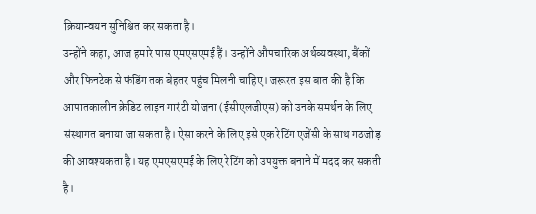क्रियान्वयन सुनिश्चित कर सकता है।
उन्होंने कहा, आज हमारे पास एमएसएमई हैं। उन्होंने औपचारिक अर्थव्यवस्था, बैंकों और फिनटेक से फंडिंग तक बेहतर पहुंच मिलनी चाहिए। जरूरत इस बात की है कि आपातकालीन क्रेडिट लाइन गारंटी योजना (ईसीएलजीएस) को उनके समर्थन के लिए संस्थागत बनाया जा सकता है। ऐसा करने के लिए इसे एक रेटिंग एजेंसी के साथ गठजोड़ की आवश्यकता है। यह एमएसएमई के लिए रेटिंग को उपयुक्त बनाने में मदद कर सकती है।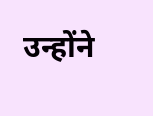उन्होंने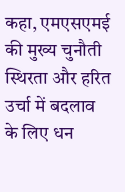कहा, एमएसएमई की मुख्य चुनौती स्थिरता और हरित उर्चा में बदलाव के लिए धन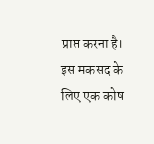प्राप्त करना है। इस मकसद के लिए एक कोष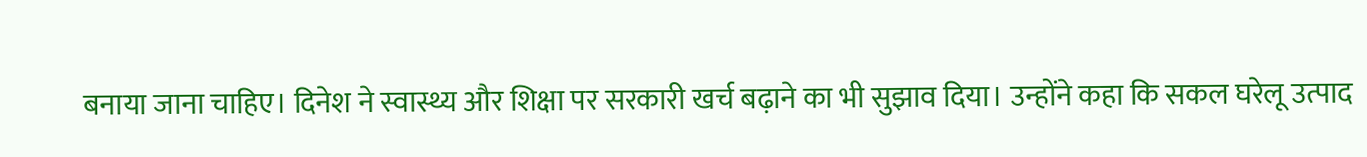बनाया जाना चाहिए। दिनेश ने स्वास्थ्य और शिक्षा पर सरकारी खर्च बढ़ाने का भी सुझाव दिया। उन्होंने कहा कि सकल घरेलू उत्पाद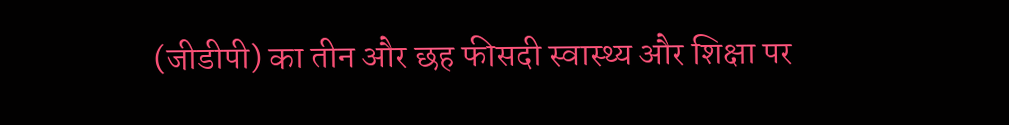(जीडीपी) का तीन और छह फीसदी स्वास्थ्य और शिक्षा पर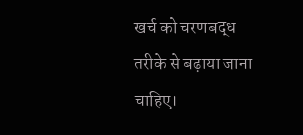खर्च को चरणबद्ध तरीके से बढ़ाया जाना चाहिए।